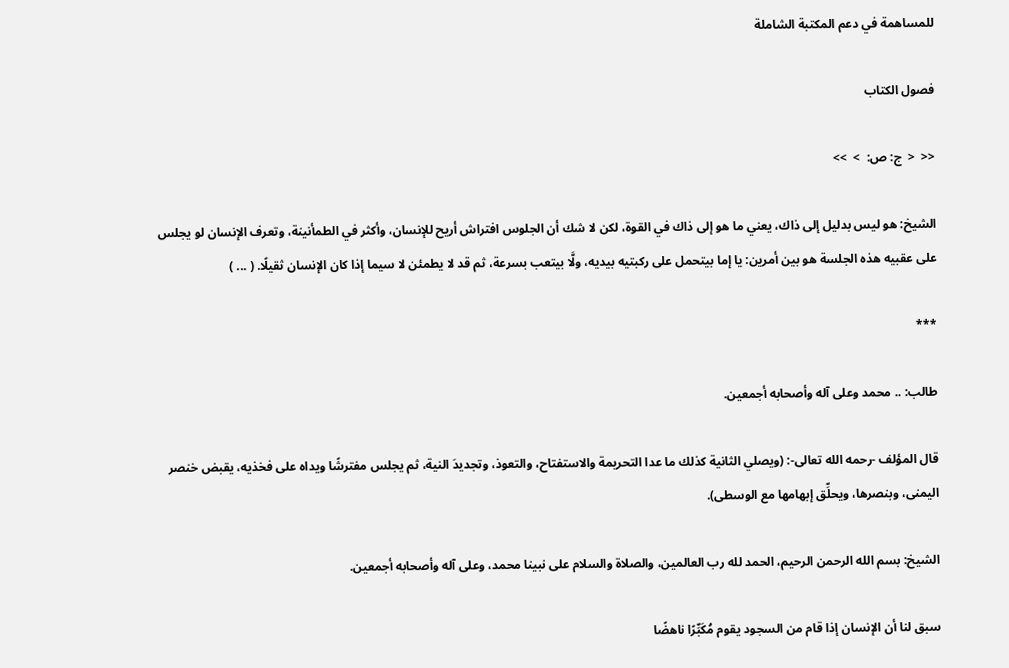للمساهمة في دعم المكتبة الشاملة

فصول الكتاب

<<  <  ج: ص:  >  >>

الشيخ: هو ليس بدليل إلى ذاك، يعني ما هو إلى ذاك في القوة، لكن لا شك أن الجلوس افتراش أريح للإنسان، وأكثر في الطمأنينة، وتعرف الإنسان لو يجلس على عقبيه هذه الجلسة هو بين أمرين: يا إما بيتحمل على ركبتيه بيديه، ولَّا بيتعب بسرعة، ثم قد لا يطمئن لا سيما إذا كان الإنسان ثقيلًا. ( ... )

***

طالب: .. محمد وعلى آله وأصحابه أجمعين.

قال المؤلف -رحمه الله تعالى-: (ويصلي الثانية كذلك ما عدا التحريمة والاستفتاح، والتعوذ، وتجديدَ النية، ثم يجلس مفترشًا ويداه على فخذيه، يقبض خنصر اليمنى، وبنصرها، ويحلِّق إبهامها مع الوسطى).

الشيخ: بسم الله الرحمن الرحيم، الحمد لله رب العالمين، والصلاة والسلام على نبينا محمد، وعلى آله وأصحابه أجمعين.

سبق لنا أن الإنسان إذا قام من السجود يقوم مُكَبِّرًا ناهضًا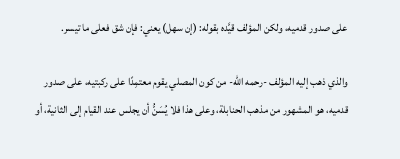على صدور قدميه، ولكن المؤلف قيَّده بقوله: (إن سهل) يعني: فإن شق فعلى ما تيسر.

والذي ذهب إليه المؤلف -رحمه الله- من كون المصلي يقوم معتمِدًا على ركبتيه، على صدور قدميه، هو المشهور من مذهب الحنابلة، وعلى هذا فلا يُسَنُّ أن يجلس عند القيام إلى الثانية، أو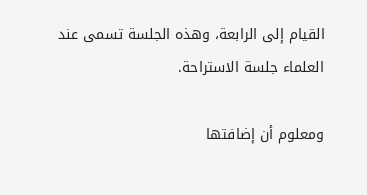القيام إلى الرابعة، وهذه الجلسة تسمى عند العلماء جلسة الاستراحة.

ومعلوم أن إضافتها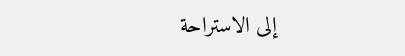إلى الاستراحة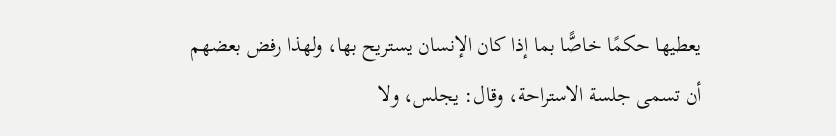يعطيها حكمًا خاصًّا بما إذا كان الإنسان يستريح بها، ولهذا رفض بعضهم أن تسمى جلسة الاستراحة، وقال: يجلس، ولا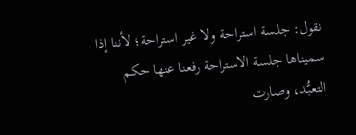نقول: جلسة استراحة ولا غير استراحة؛ لأننا إذا سميناها جلسة الاستراحة رفعنا عنها حكم التعبُّد، وصارت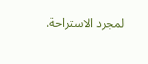لمجرد الاستراحة.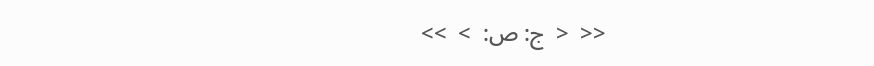<<  <  ج: ص:  >  >>